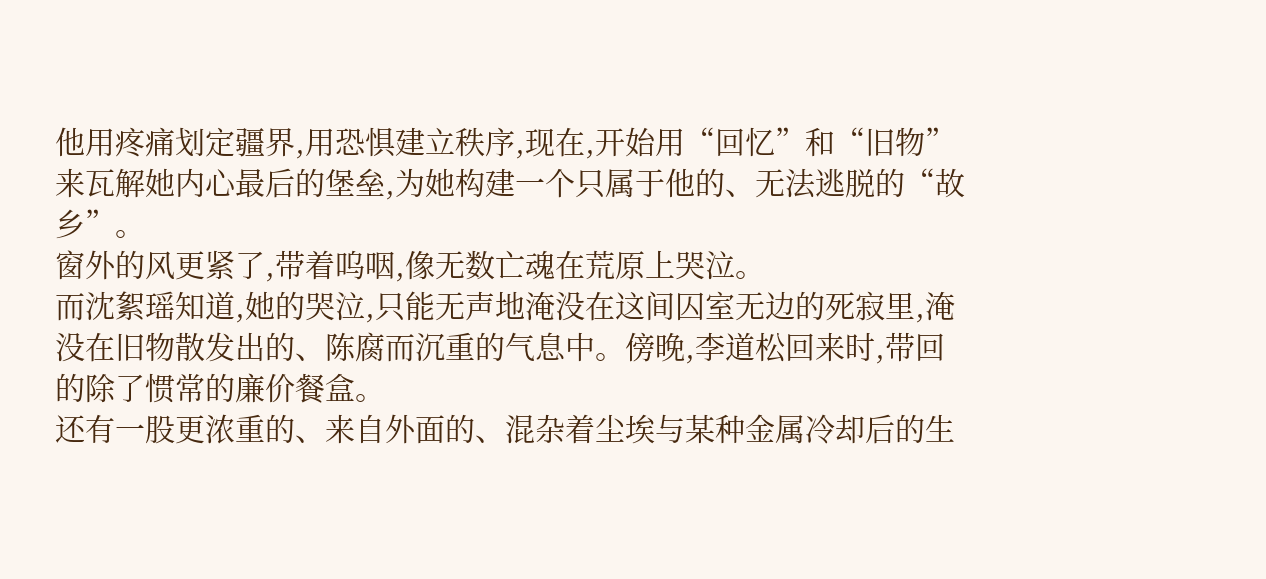他用疼痛划定疆界,用恐惧建立秩序,现在,开始用“回忆”和“旧物”来瓦解她内心最后的堡垒,为她构建一个只属于他的、无法逃脱的“故乡”。
窗外的风更紧了,带着呜咽,像无数亡魂在荒原上哭泣。
而沈絮瑶知道,她的哭泣,只能无声地淹没在这间囚室无边的死寂里,淹没在旧物散发出的、陈腐而沉重的气息中。傍晚,李道松回来时,带回的除了惯常的廉价餐盒。
还有一股更浓重的、来自外面的、混杂着尘埃与某种金属冷却后的生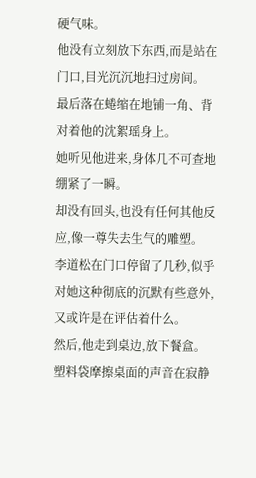硬气味。
他没有立刻放下东西,而是站在门口,目光沉沉地扫过房间。
最后落在蜷缩在地铺一角、背对着他的沈絮瑶身上。
她听见他进来,身体几不可查地绷紧了一瞬。
却没有回头,也没有任何其他反应,像一尊失去生气的雕塑。
李道松在门口停留了几秒,似乎对她这种彻底的沉默有些意外,又或许是在评估着什么。
然后,他走到桌边,放下餐盒。
塑料袋摩擦桌面的声音在寂静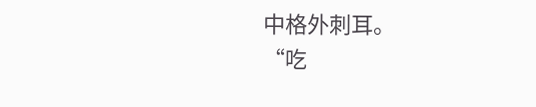中格外刺耳。
“吃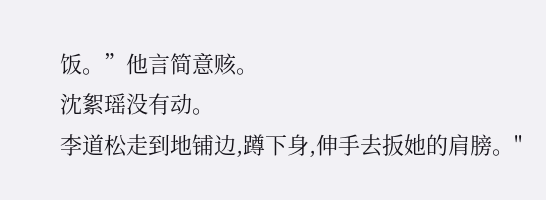饭。”他言简意赅。
沈絮瑶没有动。
李道松走到地铺边,蹲下身,伸手去扳她的肩膀。"